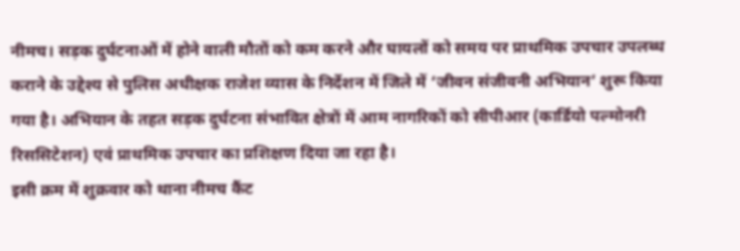नीमच। सड़क दुर्घटनाओं में होने वाली मौतों को कम करने और घायलों को समय पर प्राथमिक उपचार उपलब्ध कराने के उद्देश्य से पुलिस अधीक्षक राजेश व्यास के निर्देशन में जिले में ‘जीवन संजीवनी अभियान’ शुरू किया गया है। अभियान के तहत सड़क दुर्घटना संभावित क्षेत्रों में आम नागरिकों को सीपीआर (कार्डियो पल्मोनरी रिससिटेशन) एवं प्राथमिक उपचार का प्रशिक्षण दिया जा रहा है।
इसी क्रम में शुक्रवार को थाना नीमच कैंट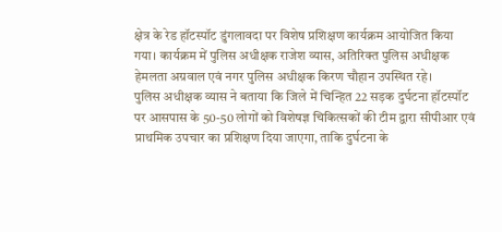क्षेत्र के रेड हॉटस्पॉट डुंगलावदा पर विशेष प्रशिक्षण कार्यक्रम आयोजित किया गया। कार्यक्रम में पुलिस अधीक्षक राजेश व्यास, अतिरिक्त पुलिस अधीक्षक हेमलता अग्रवाल एवं नगर पुलिस अधीक्षक किरण चौहान उपस्थित रहे।
पुलिस अधीक्षक व्यास ने बताया कि जिले में चिन्हित 22 सड़क दुर्घटना हॉटस्पॉट पर आसपास के 50-50 लोगों को विशेषज्ञ चिकित्सकों की टीम द्वारा सीपीआर एवं प्राथमिक उपचार का प्रशिक्षण दिया जाएगा, ताकि दुर्घटना के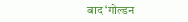बाद ‘गोल्डन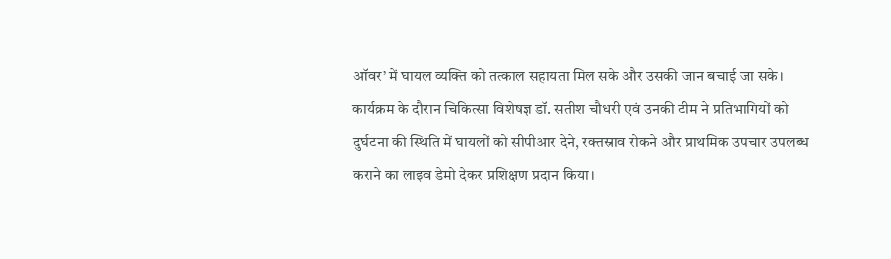ऑवर’ में घायल व्यक्ति को तत्काल सहायता मिल सके और उसकी जान बचाई जा सके।
कार्यक्रम के दौरान चिकित्सा विशेषज्ञ डॉ. सतीश चौधरी एवं उनकी टीम ने प्रतिभागियों को दुर्घटना की स्थिति में घायलों को सीपीआर देने, रक्तस्राव रोकने और प्राथमिक उपचार उपलब्ध कराने का लाइव डेमो देकर प्रशिक्षण प्रदान किया।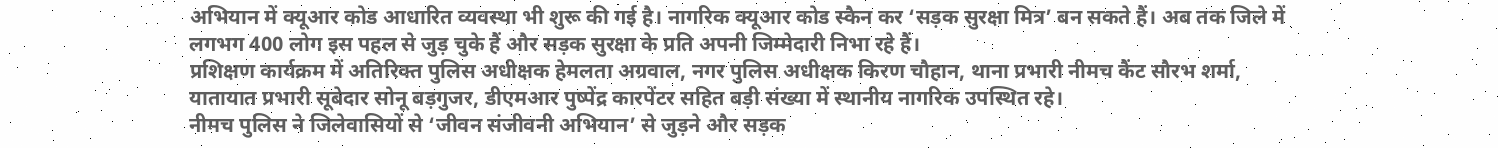अभियान में क्यूआर कोड आधारित व्यवस्था भी शुरू की गई है। नागरिक क्यूआर कोड स्कैन कर ‘सड़क सुरक्षा मित्र’ बन सकते हैं। अब तक जिले में लगभग 400 लोग इस पहल से जुड़ चुके हैं और सड़क सुरक्षा के प्रति अपनी जिम्मेदारी निभा रहे हैं।
प्रशिक्षण कार्यक्रम में अतिरिक्त पुलिस अधीक्षक हेमलता अग्रवाल, नगर पुलिस अधीक्षक किरण चौहान, थाना प्रभारी नीमच कैंट सौरभ शर्मा, यातायात प्रभारी सूबेदार सोनू बड़गुजर, डीएमआर पुष्पेंद्र कारपेंटर सहित बड़ी संख्या में स्थानीय नागरिक उपस्थित रहे।
नीमच पुलिस ने जिलेवासियों से ‘जीवन संजीवनी अभियान’ से जुड़ने और सड़क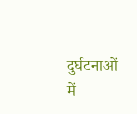दुर्घटनाओं में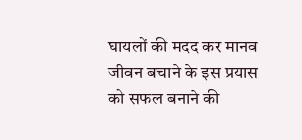घायलों की मदद कर मानव जीवन बचाने के इस प्रयास को सफल बनाने की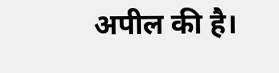अपील की है।